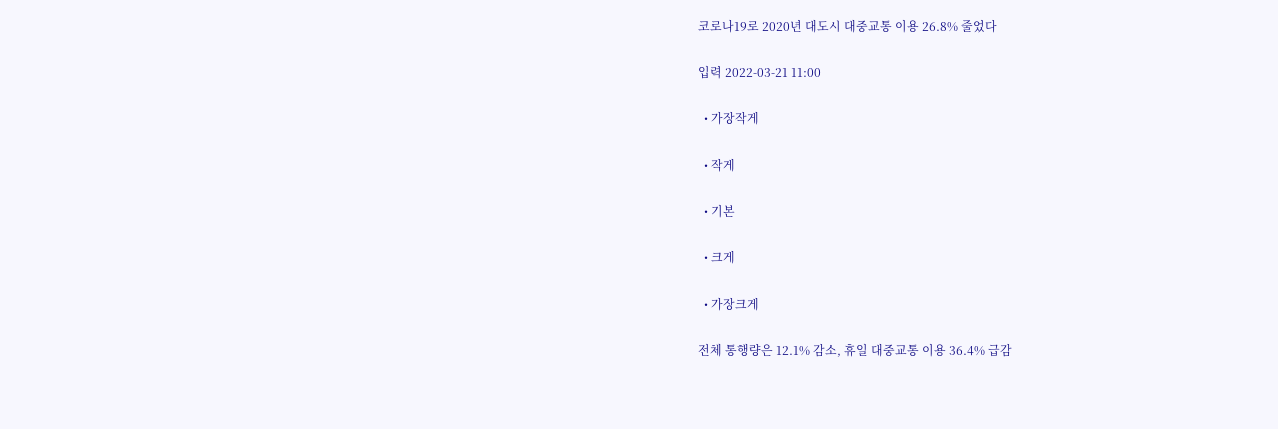코로나19로 2020년 대도시 대중교통 이용 26.8% 줄었다

입력 2022-03-21 11:00

  • 가장작게

  • 작게

  • 기본

  • 크게

  • 가장크게

전체 통행량은 12.1% 감소, 휴일 대중교통 이용 36.4% 급감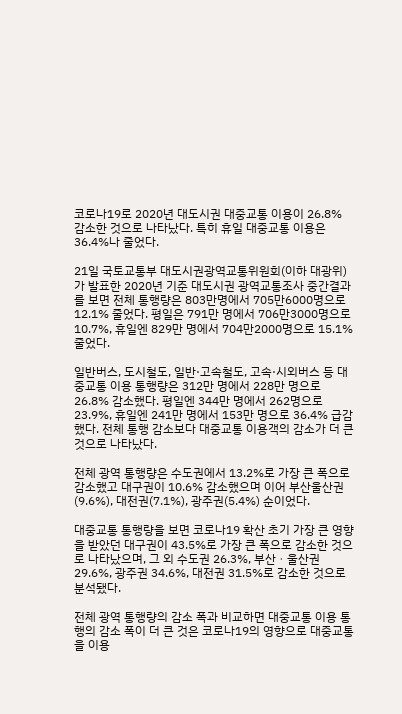코로나19로 2020년 대도시권 대중교통 이용이 26.8% 감소한 것으로 나타났다. 특히 휴일 대중교통 이용은 36.4%나 줄었다.

21일 국토교통부 대도시권광역교통위원회(이하 대광위)가 발표한 2020년 기준 대도시권 광역교통조사 중간결과를 보면 전체 통행량은 803만명에서 705만6000명으로 12.1% 줄었다. 평일은 791만 명에서 706만3000명으로 10.7%, 휴일엔 829만 명에서 704만2000명으로 15.1% 줄었다.

일반버스, 도시철도, 일반·고속철도, 고속·시외버스 등 대중교통 이용 통행량은 312만 명에서 228만 명으로 26.8% 감소했다. 평일엔 344만 명에서 262명으로 23.9%, 휴일엔 241만 명에서 153만 명으로 36.4% 급감했다. 전체 통행 감소보다 대중교통 이용객의 감소가 더 큰 것으로 나타났다.

전체 광역 통행량은 수도권에서 13.2%로 가장 큰 폭으로 감소했고 대구권이 10.6% 감소했으며 이어 부산울산권(9.6%), 대전권(7.1%), 광주권(5.4%) 순이었다.

대중교통 통행량을 보면 코로나19 확산 초기 가장 큰 영향을 받았던 대구권이 43.5%로 가장 큰 폭으로 감소한 것으로 나타났으며, 그 외 수도권 26.3%, 부산ㆍ울산권 29.6%, 광주권 34.6%, 대전권 31.5%로 감소한 것으로 분석됐다.

전체 광역 통행량의 감소 폭과 비교하면 대중교통 이용 통행의 감소 폭이 더 큰 것은 코로나19의 영향으로 대중교통을 이용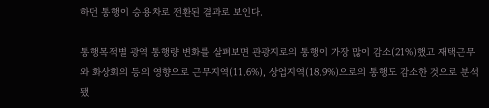하던 통행이 승용차로 전환된 결과로 보인다.

통행목적별 광역 통행량 변화를 살펴보면 관광지로의 통행이 가장 많이 감소(21%)했고 재택근무와 화상회의 등의 영향으로 근무지역(11.6%), 상업지역(18.9%)으로의 통행도 감소한 것으로 분석됐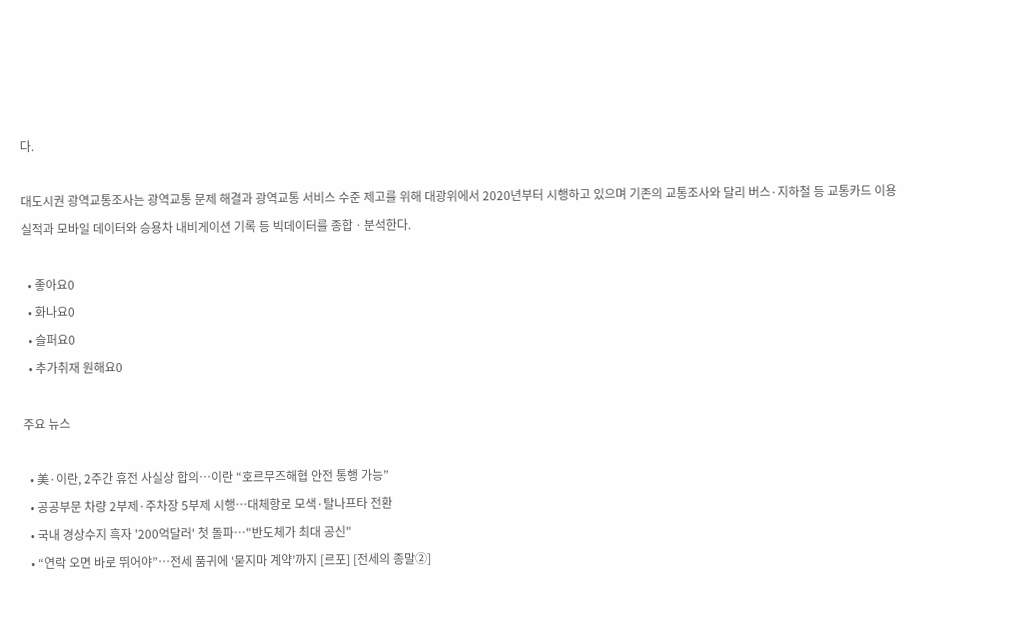다.

대도시권 광역교통조사는 광역교통 문제 해결과 광역교통 서비스 수준 제고를 위해 대광위에서 2020년부터 시행하고 있으며 기존의 교통조사와 달리 버스·지하철 등 교통카드 이용실적과 모바일 데이터와 승용차 내비게이션 기록 등 빅데이터를 종합ㆍ분석한다.

  • 좋아요0
  • 화나요0
  • 슬퍼요0
  • 추가취재 원해요0

주요 뉴스

  • 美·이란, 2주간 휴전 사실상 합의…이란 “호르무즈해협 안전 통행 가능”
  • 공공부문 차량 2부제·주차장 5부제 시행⋯대체항로 모색·탈나프타 전환
  • 국내 경상수지 흑자 '200억달러' 첫 돌파⋯"반도체가 최대 공신"
  • “연락 오면 바로 뛰어야”⋯전세 품귀에 ‘묻지마 계약’까지 [르포] [전세의 종말②]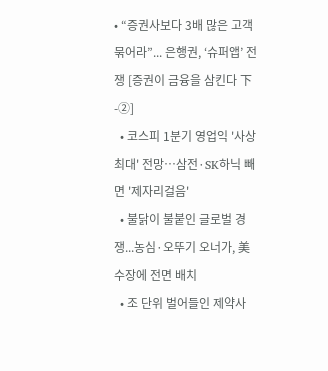• “증권사보다 3배 많은 고객 묶어라”... 은행권, ‘슈퍼앱’ 전쟁 [증권이 금융을 삼킨다 下-②]
  • 코스피 1분기 영업익 '사상 최대' 전망…삼전·SK하닉 빼면 '제자리걸음'
  • 불닭이 불붙인 글로벌 경쟁...농심·오뚜기 오너가, 美수장에 전면 배치
  • 조 단위 벌어들인 제약사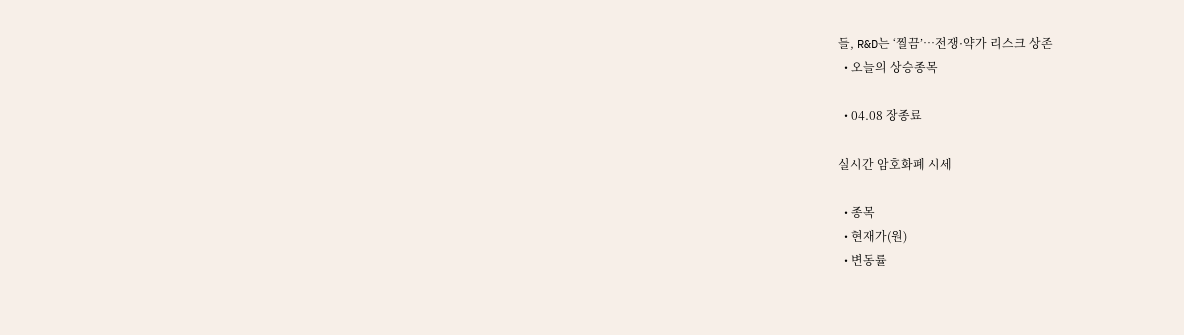들, R&D는 ‘찔끔’…전쟁·약가 리스크 상존
  • 오늘의 상승종목

  • 04.08 장종료

실시간 암호화폐 시세

  • 종목
  • 현재가(원)
  • 변동률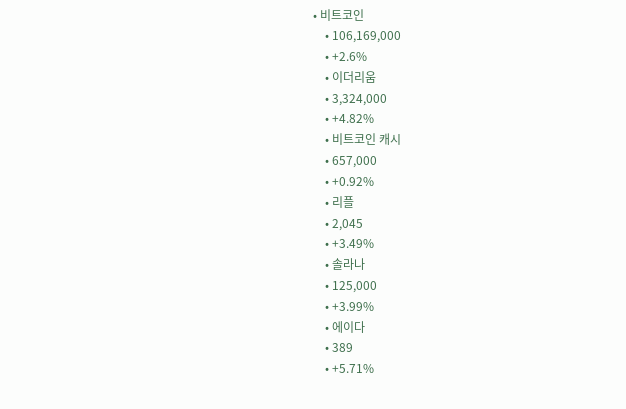• 비트코인
    • 106,169,000
    • +2.6%
    • 이더리움
    • 3,324,000
    • +4.82%
    • 비트코인 캐시
    • 657,000
    • +0.92%
    • 리플
    • 2,045
    • +3.49%
    • 솔라나
    • 125,000
    • +3.99%
    • 에이다
    • 389
    • +5.71%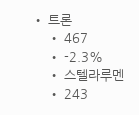• 트론
    • 467
    • -2.3%
    • 스텔라루멘
    • 243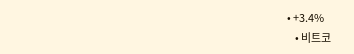• +3.4%
    • 비트코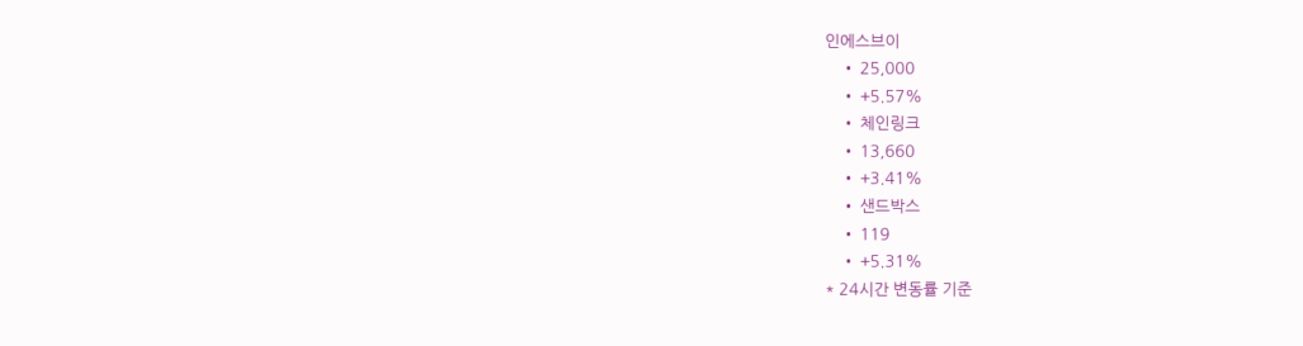인에스브이
    • 25,000
    • +5.57%
    • 체인링크
    • 13,660
    • +3.41%
    • 샌드박스
    • 119
    • +5.31%
* 24시간 변동률 기준